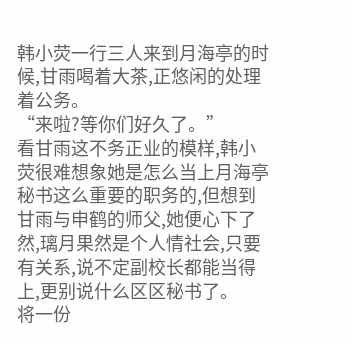韩小荧一行三人来到月海亭的时候,甘雨喝着大茶,正悠闲的处理着公务。
“来啦?等你们好久了。”
看甘雨这不务正业的模样,韩小荧很难想象她是怎么当上月海亭秘书这么重要的职务的,但想到甘雨与申鹤的师父,她便心下了然,璃月果然是个人情社会,只要有关系,说不定副校长都能当得上,更别说什么区区秘书了。
将一份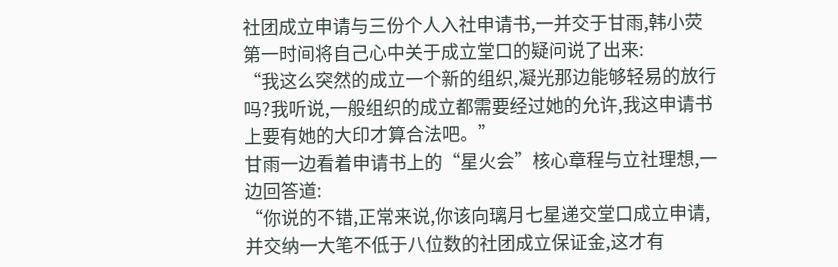社团成立申请与三份个人入社申请书,一并交于甘雨,韩小荧第一时间将自己心中关于成立堂口的疑问说了出来:
“我这么突然的成立一个新的组织,凝光那边能够轻易的放行吗?我听说,一般组织的成立都需要经过她的允许,我这申请书上要有她的大印才算合法吧。”
甘雨一边看着申请书上的“星火会”核心章程与立社理想,一边回答道:
“你说的不错,正常来说,你该向璃月七星递交堂口成立申请,并交纳一大笔不低于八位数的社团成立保证金,这才有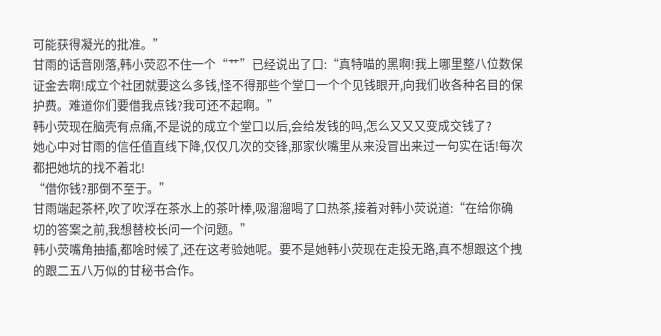可能获得凝光的批准。”
甘雨的话音刚落,韩小荧忍不住一个“艹”已经说出了口:“真特喵的黑啊!我上哪里整八位数保证金去啊!成立个社团就要这么多钱,怪不得那些个堂口一个个见钱眼开,向我们收各种名目的保护费。难道你们要借我点钱?我可还不起啊。”
韩小荧现在脑壳有点痛,不是说的成立个堂口以后,会给发钱的吗,怎么又又又变成交钱了?
她心中对甘雨的信任值直线下降,仅仅几次的交锋,那家伙嘴里从来没冒出来过一句实在话!每次都把她坑的找不着北!
“借你钱?那倒不至于。”
甘雨端起茶杯,吹了吹浮在茶水上的茶叶棒,吸溜溜喝了口热茶,接着对韩小荧说道:“在给你确切的答案之前,我想替校长问一个问题。”
韩小荧嘴角抽搐,都啥时候了,还在这考验她呢。要不是她韩小荧现在走投无路,真不想跟这个拽的跟二五八万似的甘秘书合作。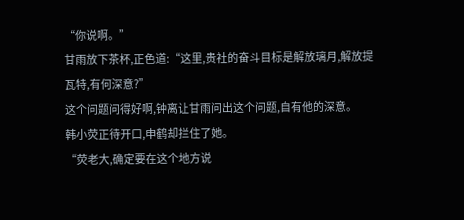“你说啊。”
甘雨放下茶杯,正色道:“这里,贵社的奋斗目标是解放璃月,解放提瓦特,有何深意?”
这个问题问得好啊,钟离让甘雨问出这个问题,自有他的深意。
韩小荧正待开口,申鹤却拦住了她。
“荧老大,确定要在这个地方说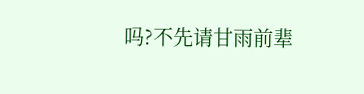吗?不先请甘雨前辈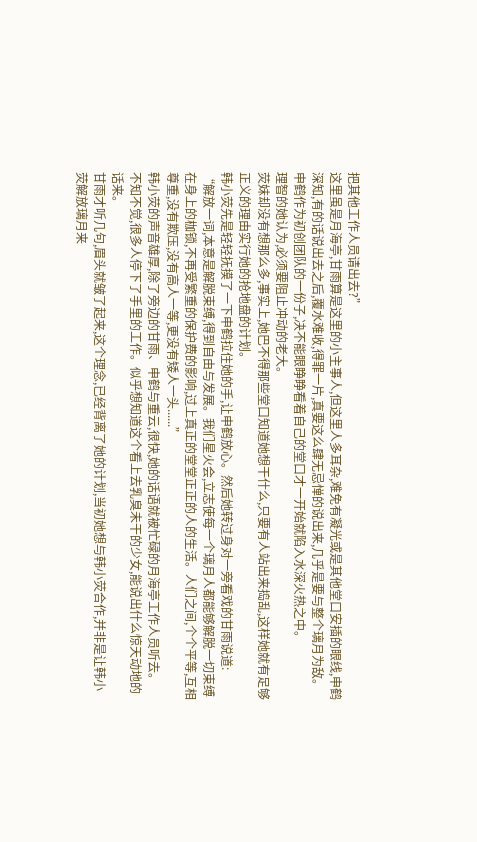把其他工作人员请出去?”
这里虽是月海亭,甘雨算是这里的小主事人,但这里人多耳杂,难免有凝光或是其他堂口安插的眼线,申鹤深知,有的话说出去之后,覆水难收,得罪一片,真要这么肆无忌惮的说出来,几乎是要与整个璃月为敌。
申鹤作为初创团队的一份子,决不能眼睁睁看着自己的堂口才一开始就陷入水深火热之中。
理智的她认为,必须要阻止冲动的老大。
荧妹却没有想那么多,事实上,她巴不得那些堂口知道她想干什么,只要有人站出来捣乱,这样她就有足够正义的理由实行她的抢地盘的计划。
韩小荧先是轻轻抚摸了一下申鹤拉住她的手,让申鹤放心。然后她转过身对一旁看戏的甘雨说道:
“解放一词,本意是解脱束缚,得到自由与发展。我们星火会,立志使每一个璃月人都能够解脱一切束缚在身上的枷锁,不再受繁重的保护费的影响,过上真正的堂堂正正的人的生活。人们之间,个个平等,互相尊重,没有欺压,没有高人一等,更没有矮人一头......”
韩小荧的声音雄厚,除了旁边的甘雨、申鹤与重云,很快,她的话语就被忙碌的月海亭工作人员听去。
不知不觉,很多人停下了手里的工作。似乎想知道这个看上去乳臭未干的少女,能说出什么惊天动地的话来。
甘雨才听几句,眉头就皱了起来,这个理念,已经背离了她的计划,当初她想与韩小荧合作,并非是让韩小荧解放璃月来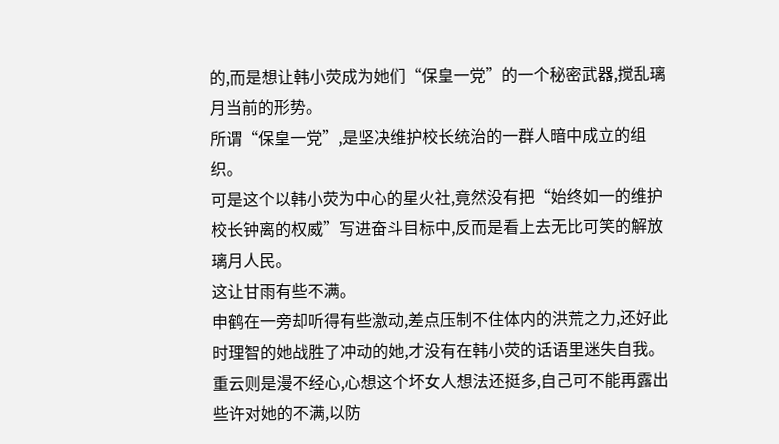的,而是想让韩小荧成为她们“保皇一党”的一个秘密武器,搅乱璃月当前的形势。
所谓“保皇一党”,是坚决维护校长统治的一群人暗中成立的组织。
可是这个以韩小荧为中心的星火社,竟然没有把“始终如一的维护校长钟离的权威”写进奋斗目标中,反而是看上去无比可笑的解放璃月人民。
这让甘雨有些不满。
申鹤在一旁却听得有些激动,差点压制不住体内的洪荒之力,还好此时理智的她战胜了冲动的她,才没有在韩小荧的话语里迷失自我。
重云则是漫不经心,心想这个坏女人想法还挺多,自己可不能再露出些许对她的不满,以防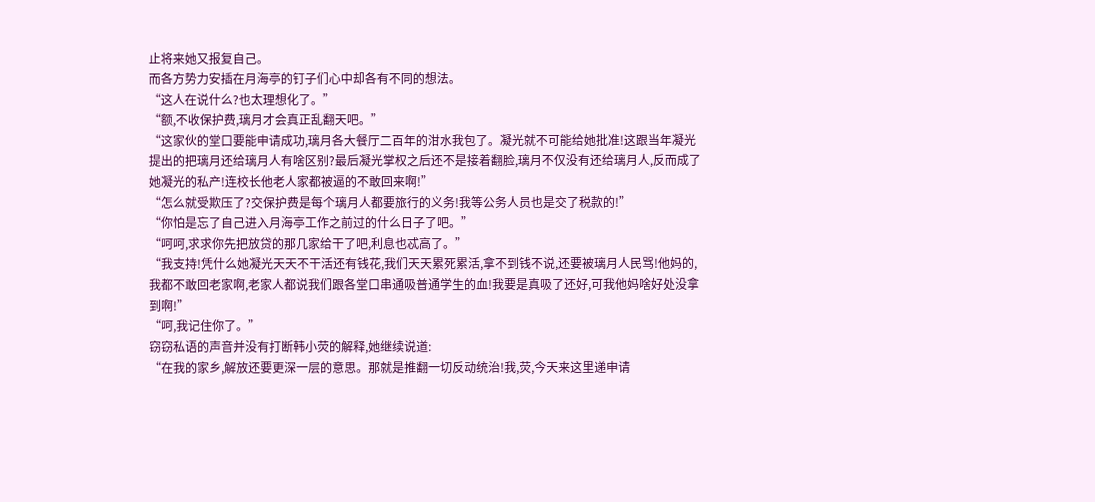止将来她又报复自己。
而各方势力安插在月海亭的钉子们心中却各有不同的想法。
“这人在说什么?也太理想化了。”
“额,不收保护费,璃月才会真正乱翻天吧。”
“这家伙的堂口要能申请成功,璃月各大餐厅二百年的泔水我包了。凝光就不可能给她批准!这跟当年凝光提出的把璃月还给璃月人有啥区别?最后凝光掌权之后还不是接着翻脸,璃月不仅没有还给璃月人,反而成了她凝光的私产!连校长他老人家都被逼的不敢回来啊!”
“怎么就受欺压了?交保护费是每个璃月人都要旅行的义务!我等公务人员也是交了税款的!”
“你怕是忘了自己进入月海亭工作之前过的什么日子了吧。”
“呵呵,求求你先把放贷的那几家给干了吧,利息也忒高了。”
“我支持!凭什么她凝光天天不干活还有钱花,我们天天累死累活,拿不到钱不说,还要被璃月人民骂!他妈的,我都不敢回老家啊,老家人都说我们跟各堂口串通吸普通学生的血!我要是真吸了还好,可我他妈啥好处没拿到啊!”
“呵,我记住你了。”
窃窃私语的声音并没有打断韩小荧的解释,她继续说道:
“在我的家乡,解放还要更深一层的意思。那就是推翻一切反动统治!我,荧,今天来这里递申请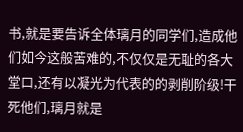书,就是要告诉全体璃月的同学们,造成他们如今这般苦难的,不仅仅是无耻的各大堂口,还有以凝光为代表的的剥削阶级!干死他们,璃月就是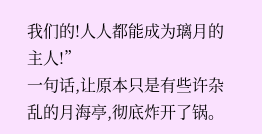我们的!人人都能成为璃月的主人!”
一句话,让原本只是有些许杂乱的月海亭,彻底炸开了锅。